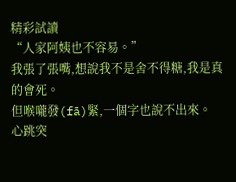精彩試讀
“人家阿姨也不容易。”
我張了張嘴,想說我不是舍不得糖,我是真的會死。
但喉嚨發(fā)緊,一個字也說不出來。
心跳突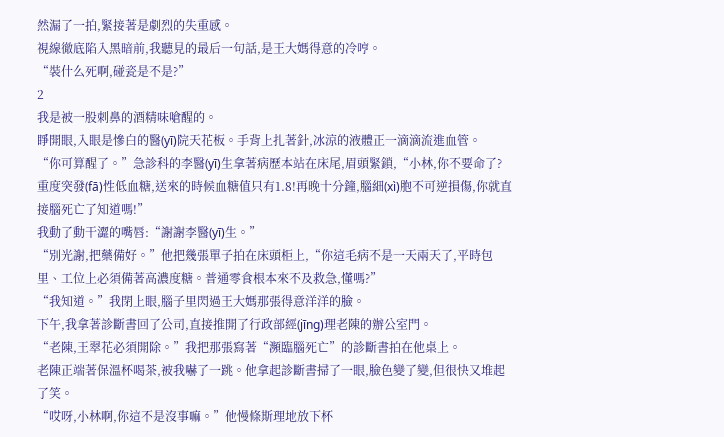然漏了一拍,緊接著是劇烈的失重感。
視線徹底陷入黑暗前,我聽見的最后一句話,是王大媽得意的冷哼。
“裝什么死啊,碰瓷是不是?”
2
我是被一股刺鼻的酒精味嗆醒的。
睜開眼,入眼是慘白的醫(yī)院天花板。手背上扎著針,冰涼的液體正一滴滴流進血管。
“你可算醒了。”急診科的李醫(yī)生拿著病歷本站在床尾,眉頭緊鎖,“小林,你不要命了?重度突發(fā)性低血糖,送來的時候血糖值只有1.8!再晚十分鐘,腦細(xì)胞不可逆損傷,你就直接腦死亡了知道嗎!”
我動了動干澀的嘴唇:“謝謝李醫(yī)生。”
“別光謝,把藥備好。”他把幾張單子拍在床頭柜上,“你這毛病不是一天兩天了,平時包里、工位上必須備著高濃度糖。普通零食根本來不及救急,懂嗎?”
“我知道。”我閉上眼,腦子里閃過王大媽那張得意洋洋的臉。
下午,我拿著診斷書回了公司,直接推開了行政部經(jīng)理老陳的辦公室門。
“老陳,王翠花必須開除。”我把那張寫著“瀕臨腦死亡”的診斷書拍在他桌上。
老陳正端著保溫杯喝茶,被我嚇了一跳。他拿起診斷書掃了一眼,臉色變了變,但很快又堆起了笑。
“哎呀,小林啊,你這不是沒事嘛。”他慢條斯理地放下杯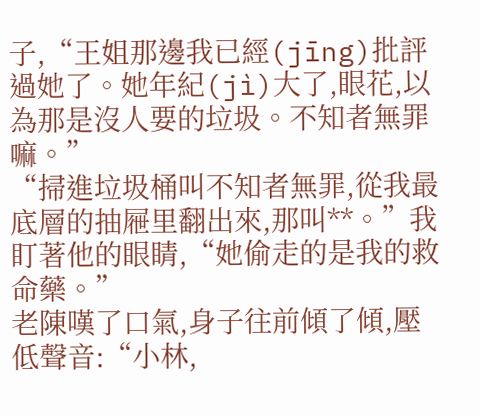子,“王姐那邊我已經(jīng)批評過她了。她年紀(jì)大了,眼花,以為那是沒人要的垃圾。不知者無罪嘛。”
“掃進垃圾桶叫不知者無罪,從我最底層的抽屜里翻出來,那叫**。”我盯著他的眼睛,“她偷走的是我的救命藥。”
老陳嘆了口氣,身子往前傾了傾,壓低聲音:“小林,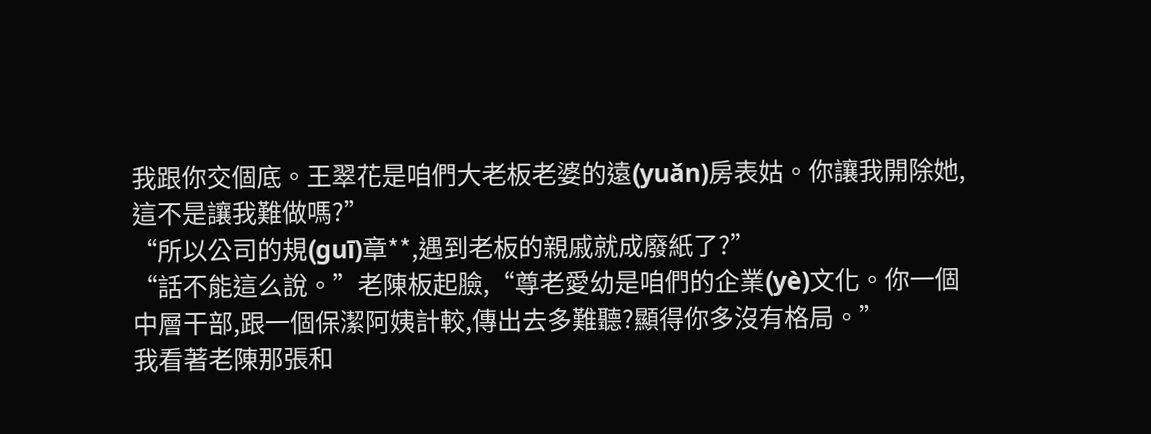我跟你交個底。王翠花是咱們大老板老婆的遠(yuǎn)房表姑。你讓我開除她,這不是讓我難做嗎?”
“所以公司的規(guī)章**,遇到老板的親戚就成廢紙了?”
“話不能這么說。”老陳板起臉,“尊老愛幼是咱們的企業(yè)文化。你一個中層干部,跟一個保潔阿姨計較,傳出去多難聽?顯得你多沒有格局。”
我看著老陳那張和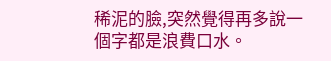稀泥的臉,突然覺得再多說一個字都是浪費口水。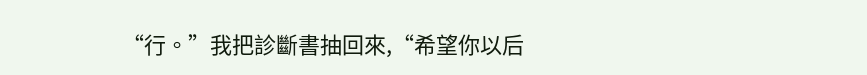“行。”我把診斷書抽回來,“希望你以后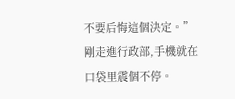不要后悔這個決定。”
剛走進行政部,手機就在口袋里震個不停。